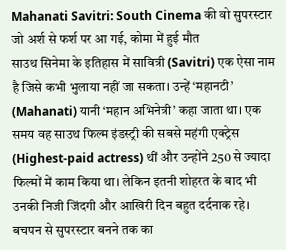Mahanati Savitri: South Cinema की वो सुपरस्टार जो अर्श से फर्श पर आ गई, कोमा में हुई मौत
साउथ सिनेमा के इतिहास में सावित्री (Savitri) एक ऐसा नाम है जिसे कभी भुलाया नहीं जा सकता। उन्हें ‘महानटी’ (Mahanati) यानी ‘महान अभिनेत्री’ कहा जाता था। एक समय वह साउथ फिल्म इंडस्ट्री की सबसे महंगी एक्ट्रेस (Highest-paid actress) थीं और उन्होंने 250 से ज्यादा फिल्मों में काम किया था। लेकिन इतनी शोहरत के बाद भी उनकी निजी जिंदगी और आखिरी दिन बहुत दर्दनाक रहे।
बचपन से सुपरस्टार बनने तक का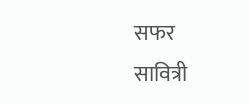सफर
सावित्री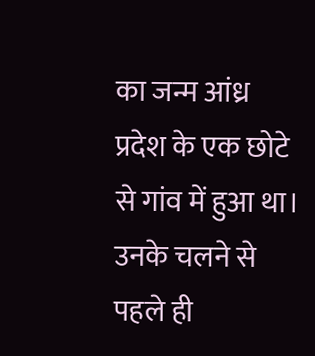का जन्म आंध्र प्रदेश के एक छोटे से गांव में हुआ था। उनके चलने से पहले ही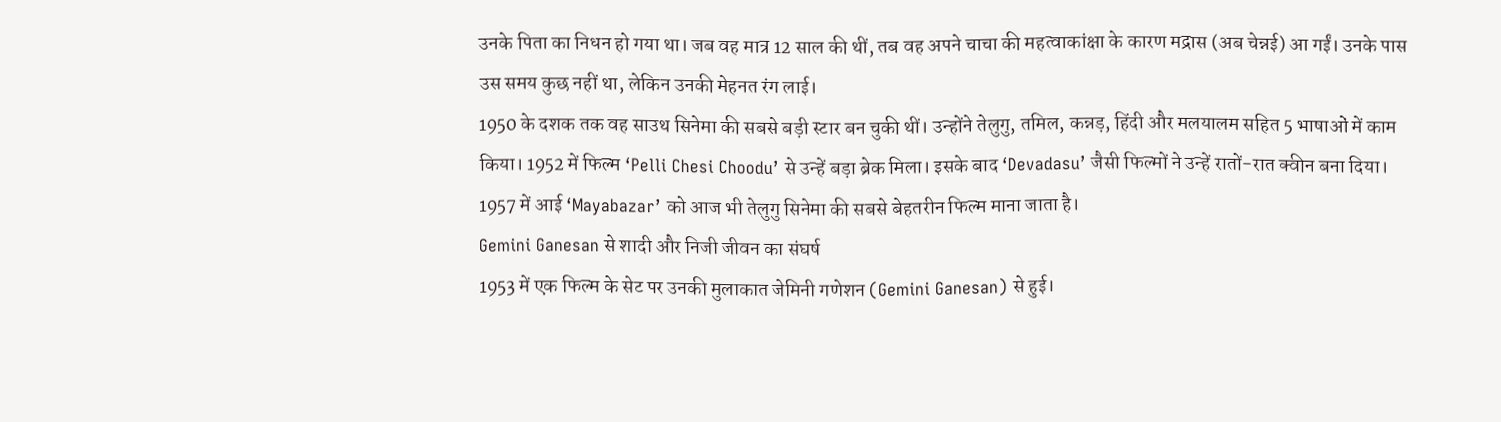उनके पिता का निधन हो गया था। जब वह मात्र 12 साल की थीं, तब वह अपने चाचा की महत्वाकांक्षा के कारण मद्रास (अब चेन्नई) आ गईं। उनके पास उस समय कुछ नहीं था, लेकिन उनकी मेहनत रंग लाई।
1950 के दशक तक वह साउथ सिनेमा की सबसे बड़ी स्टार बन चुकी थीं। उन्होंने तेलुगु, तमिल, कन्नड़, हिंदी और मलयालम सहित 5 भाषाओं में काम किया। 1952 में फिल्म ‘Pelli Chesi Choodu’ से उन्हें बड़ा ब्रेक मिला। इसके बाद ‘Devadasu’ जैसी फिल्मों ने उन्हें रातों-रात क्वीन बना दिया। 1957 में आई ‘Mayabazar’ को आज भी तेलुगु सिनेमा की सबसे बेहतरीन फिल्म माना जाता है।
Gemini Ganesan से शादी और निजी जीवन का संघर्ष
1953 में एक फिल्म के सेट पर उनकी मुलाकात जेमिनी गणेशन (Gemini Ganesan) से हुई।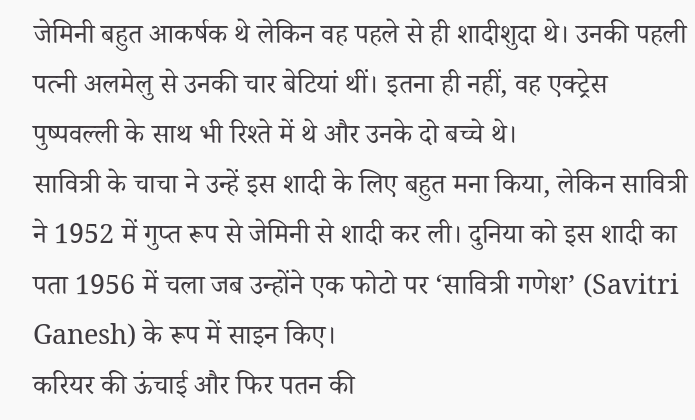जेमिनी बहुत आकर्षक थे लेकिन वह पहले से ही शादीशुदा थे। उनकी पहली पत्नी अलमेलु से उनकी चार बेटियां थीं। इतना ही नहीं, वह एक्ट्रेस पुष्पवल्ली के साथ भी रिश्ते में थे और उनके दो बच्चे थे।
सावित्री के चाचा ने उन्हें इस शादी के लिए बहुत मना किया, लेकिन सावित्री ने 1952 में गुप्त रूप से जेमिनी से शादी कर ली। दुनिया को इस शादी का पता 1956 में चला जब उन्होंने एक फोटो पर ‘सावित्री गणेश’ (Savitri Ganesh) के रूप में साइन किए।
करियर की ऊंचाई और फिर पतन की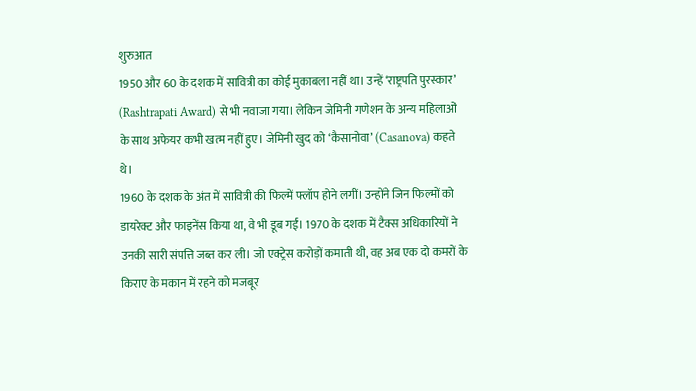शुरुआत
1950 और 60 के दशक में सावित्री का कोई मुकाबला नहीं था। उन्हें ‘राष्ट्रपति पुरस्कार’ (Rashtrapati Award) से भी नवाजा गया। लेकिन जेमिनी गणेशन के अन्य महिलाओं के साथ अफेयर कभी खत्म नहीं हुए। जेमिनी खुद को ‘कैसानोवा’ (Casanova) कहते थे।
1960 के दशक के अंत में सावित्री की फिल्में फ्लॉप होने लगीं। उन्होंने जिन फिल्मों को डायरेक्ट और फाइनेंस किया था, वे भी डूब गईं। 1970 के दशक में टैक्स अधिकारियों ने उनकी सारी संपत्ति जब्त कर ली। जो एक्ट्रेस करोड़ों कमाती थी, वह अब एक दो कमरों के किराए के मकान में रहने को मजबूर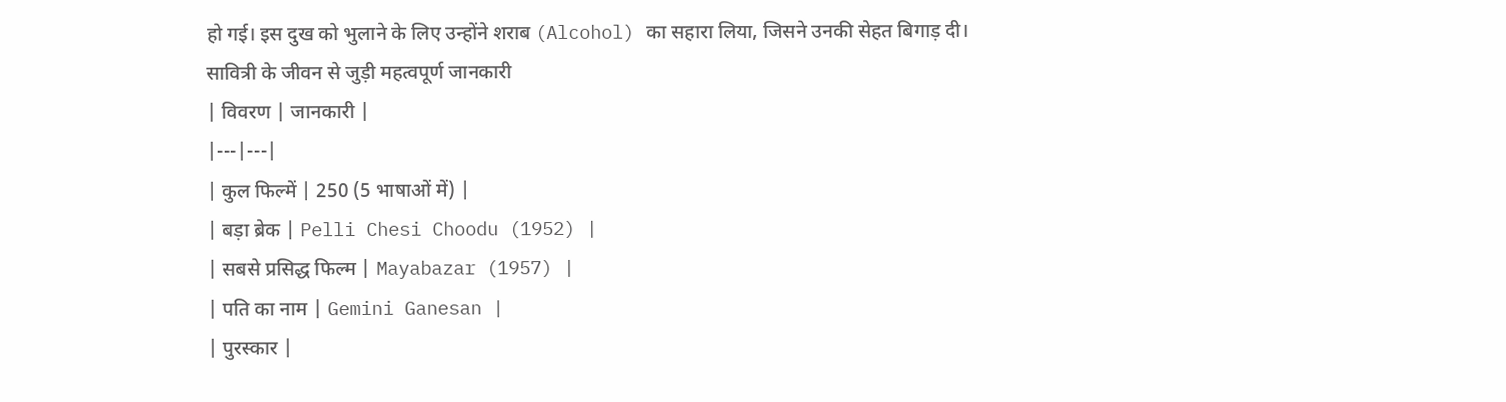हो गई। इस दुख को भुलाने के लिए उन्होंने शराब (Alcohol) का सहारा लिया, जिसने उनकी सेहत बिगाड़ दी।
सावित्री के जीवन से जुड़ी महत्वपूर्ण जानकारी
| विवरण | जानकारी |
|---|---|
| कुल फिल्में | 250 (5 भाषाओं में) |
| बड़ा ब्रेक | Pelli Chesi Choodu (1952) |
| सबसे प्रसिद्ध फिल्म | Mayabazar (1957) |
| पति का नाम | Gemini Ganesan |
| पुरस्कार |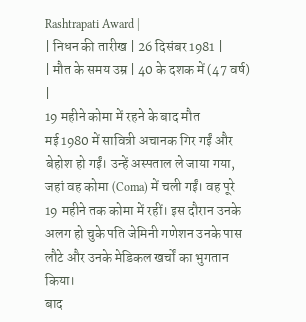Rashtrapati Award |
| निधन की तारीख | 26 दिसंबर 1981 |
| मौत के समय उम्र | 40 के दशक में (47 वर्ष) |
19 महीने कोमा में रहने के बाद मौत
मई 1980 में सावित्री अचानक गिर गईं और बेहोश हो गईं। उन्हें अस्पताल ले जाया गया, जहां वह कोमा (Coma) में चली गईं। वह पूरे 19 महीने तक कोमा में रहीं। इस दौरान उनके अलग हो चुके पति जेमिनी गणेशन उनके पास लौटे और उनके मेडिकल खर्चों का भुगतान किया।
बाद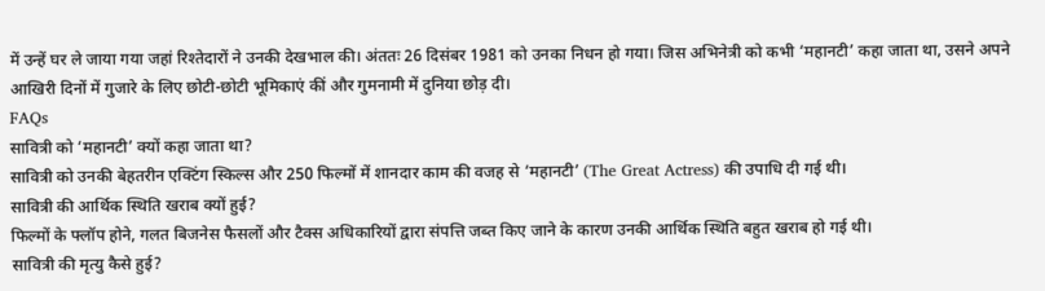में उन्हें घर ले जाया गया जहां रिश्तेदारों ने उनकी देखभाल की। अंततः 26 दिसंबर 1981 को उनका निधन हो गया। जिस अभिनेत्री को कभी ‘महानटी’ कहा जाता था, उसने अपने आखिरी दिनों में गुजारे के लिए छोटी-छोटी भूमिकाएं कीं और गुमनामी में दुनिया छोड़ दी।
FAQs
सावित्री को ‘महानटी’ क्यों कहा जाता था?
सावित्री को उनकी बेहतरीन एक्टिंग स्किल्स और 250 फिल्मों में शानदार काम की वजह से ‘महानटी’ (The Great Actress) की उपाधि दी गई थी।
सावित्री की आर्थिक स्थिति खराब क्यों हुई?
फिल्मों के फ्लॉप होने, गलत बिजनेस फैसलों और टैक्स अधिकारियों द्वारा संपत्ति जब्त किए जाने के कारण उनकी आर्थिक स्थिति बहुत खराब हो गई थी।
सावित्री की मृत्यु कैसे हुई?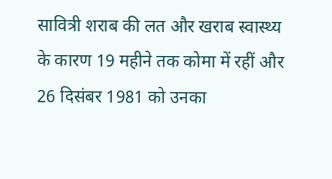सावित्री शराब की लत और खराब स्वास्थ्य के कारण 19 महीने तक कोमा में रहीं और 26 दिसंबर 1981 को उनका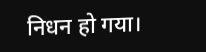निधन हो गया।